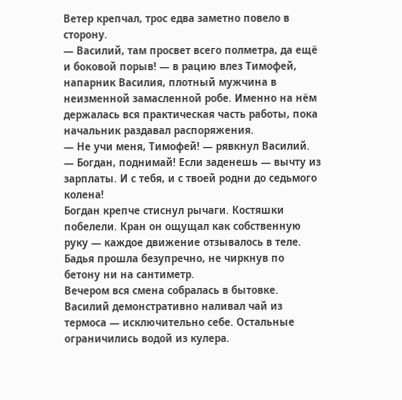Ветер крепчал, трос едва заметно повело в сторону.
— Василий, там просвет всего полметра, да ещё и боковой порыв! — в рацию влез Тимофей, напарник Василия, плотный мужчина в неизменной замасленной робе. Именно на нём держалась вся практическая часть работы, пока начальник раздавал распоряжения.
— Не учи меня, Тимофей! — рявкнул Василий. — Богдан, поднимай! Если заденешь — вычту из зарплаты. И с тебя, и с твоей родни до седьмого колена!
Богдан крепче стиснул рычаги. Костяшки побелели. Кран он ощущал как собственную руку — каждое движение отзывалось в теле. Бадья прошла безупречно, не чиркнув по бетону ни на сантиметр.
Вечером вся смена собралась в бытовке. Василий демонстративно наливал чай из термоса — исключительно себе. Остальные ограничились водой из кулера.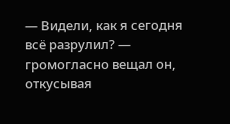— Видели, как я сегодня всё разрулил? — громогласно вещал он, откусывая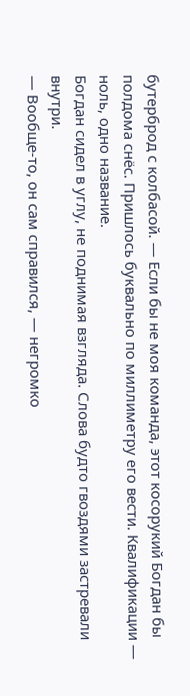бутерброд с колбасой. — Если бы не моя команда, этот косорукий Богдан бы полдома снёс. Пришлось буквально по миллиметру его вести. Квалификации — ноль, одно название.
Богдан сидел в углу, не поднимая взгляда. Слова будто гвоздями застревали внутри.
— Вообще-то, он сам справился, — негромко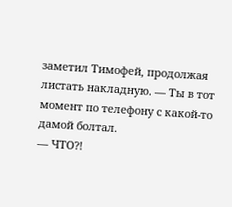заметил Тимофей, продолжая листать накладную. — Ты в тот момент по телефону с какой-то дамой болтал.
— ЧТО?!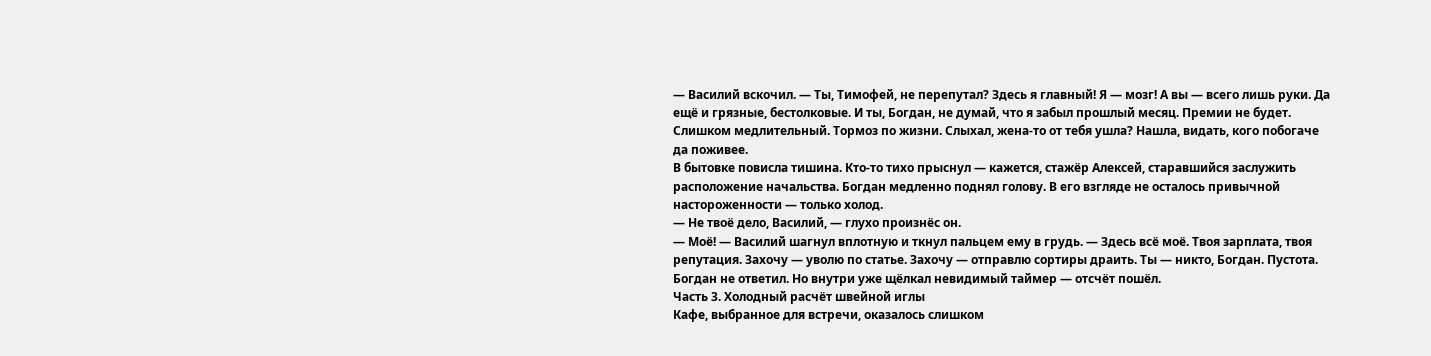— Василий вскочил. — Ты, Тимофей, не перепутал? Здесь я главный! Я — мозг! А вы — всего лишь руки. Да ещё и грязные, бестолковые. И ты, Богдан, не думай, что я забыл прошлый месяц. Премии не будет. Слишком медлительный. Тормоз по жизни. Слыхал, жена-то от тебя ушла? Нашла, видать, кого побогаче да поживее.
В бытовке повисла тишина. Кто-то тихо прыснул — кажется, стажёр Алексей, старавшийся заслужить расположение начальства. Богдан медленно поднял голову. В его взгляде не осталось привычной настороженности — только холод.
— Не твоё дело, Василий, — глухо произнёс он.
— Моё! — Василий шагнул вплотную и ткнул пальцем ему в грудь. — Здесь всё моё. Твоя зарплата, твоя репутация. Захочу — уволю по статье. Захочу — отправлю сортиры драить. Ты — никто, Богдан. Пустота.
Богдан не ответил. Но внутри уже щёлкал невидимый таймер — отсчёт пошёл.
Часть 3. Холодный расчёт швейной иглы
Кафе, выбранное для встречи, оказалось слишком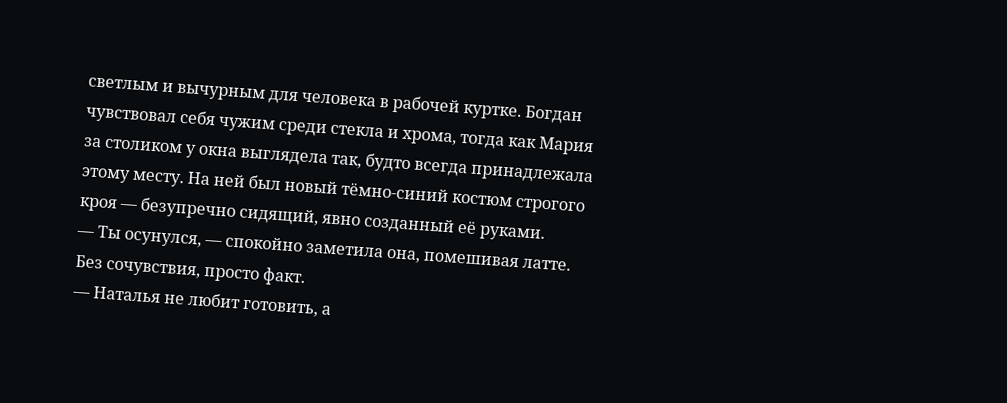светлым и вычурным для человека в рабочей куртке. Богдан чувствовал себя чужим среди стекла и хрома, тогда как Мария за столиком у окна выглядела так, будто всегда принадлежала этому месту. На ней был новый тёмно-синий костюм строгого кроя — безупречно сидящий, явно созданный её руками.
— Ты осунулся, — спокойно заметила она, помешивая латте. Без сочувствия, просто факт.
— Наталья не любит готовить, а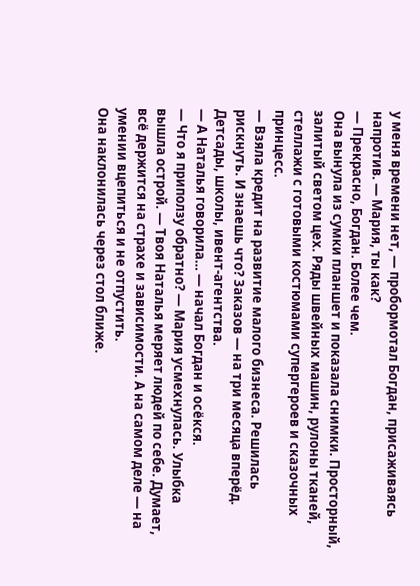у меня времени нет, — пробормотал Богдан, присаживаясь напротив. — Мария, ты как?
— Прекрасно, Богдан. Более чем.
Она вынула из сумки планшет и показала снимки. Просторный, залитый светом цех. Ряды швейных машин, рулоны тканей, стеллажи с готовыми костюмами супергероев и сказочных принцесс.
— Взяла кредит на развитие малого бизнеса. Решилась рискнуть. И знаешь что? Заказов — на три месяца вперёд. Детсады, школы, ивент-агентства.
— А Наталья говорила… — начал Богдан и осёкся.
— Что я приползу обратно? — Мария усмехнулась. Улыбка вышла острой. — Твоя Наталья меряет людей по себе. Думает, всё держится на страхе и зависимости. А на самом деле — на умении вцепиться и не отпустить.
Она наклонилась через стол ближе.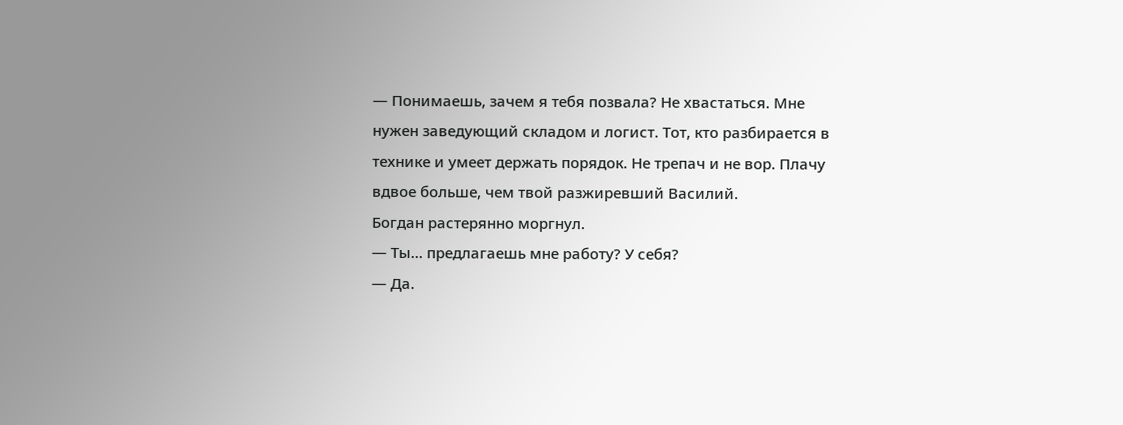— Понимаешь, зачем я тебя позвала? Не хвастаться. Мне нужен заведующий складом и логист. Тот, кто разбирается в технике и умеет держать порядок. Не трепач и не вор. Плачу вдвое больше, чем твой разжиревший Василий.
Богдан растерянно моргнул.
— Ты… предлагаешь мне работу? У себя?
— Да.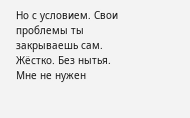Но с условием. Свои проблемы ты закрываешь сам. Жёстко. Без нытья. Мне не нужен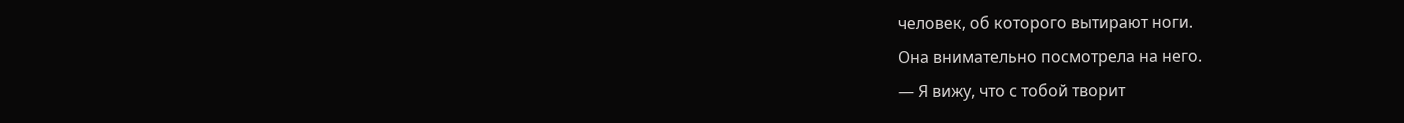человек, об которого вытирают ноги.
Она внимательно посмотрела на него.
— Я вижу, что с тобой творит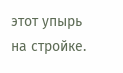этот упырь на стройке.